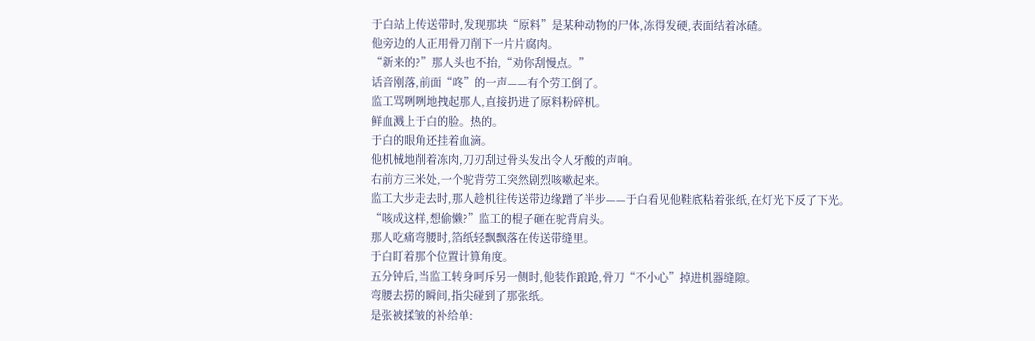于白站上传送带时,发现那块“原料”是某种动物的尸体,冻得发硬,表面结着冰碴。
他旁边的人正用骨刀削下一片片腐肉。
“新来的?”那人头也不抬,“劝你刮慢点。”
话音刚落,前面“咚”的一声——有个劳工倒了。
监工骂咧咧地拽起那人,直接扔进了原料粉碎机。
鲜血溅上于白的脸。热的。
于白的眼角还挂着血滴。
他机械地削着冻肉,刀刃刮过骨头发出令人牙酸的声响。
右前方三米处,一个驼背劳工突然剧烈咳嗽起来。
监工大步走去时,那人趁机往传送带边缘蹭了半步——于白看见他鞋底粘着张纸,在灯光下反了下光。
“咳成这样,想偷懒?”监工的棍子砸在驼背肩头。
那人吃痛弯腰时,箔纸轻飘飘落在传送带缝里。
于白盯着那个位置计算角度。
五分钟后,当监工转身呵斥另一侧时,他装作踉跄,骨刀“不小心”掉进机器缝隙。
弯腰去捞的瞬间,指尖碰到了那张纸。
是张被揉皱的补给单: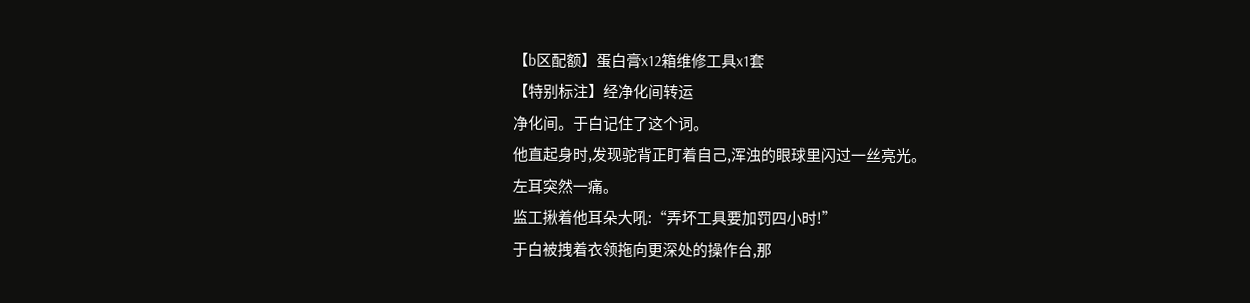【b区配额】蛋白膏x12箱维修工具x1套
【特别标注】经净化间转运
净化间。于白记住了这个词。
他直起身时,发现驼背正盯着自己,浑浊的眼球里闪过一丝亮光。
左耳突然一痛。
监工揪着他耳朵大吼:“弄坏工具要加罚四小时!”
于白被拽着衣领拖向更深处的操作台,那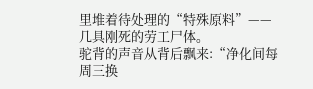里堆着待处理的“特殊原料”——几具刚死的劳工尸体。
驼背的声音从背后飘来:“净化间每周三换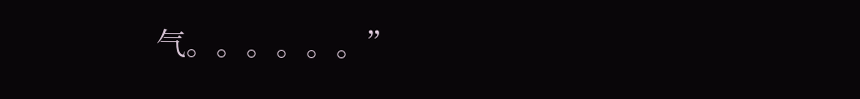气。。。。。。”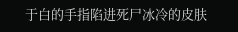于白的手指陷进死尸冰冷的皮肤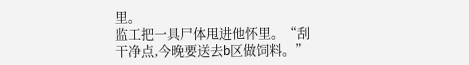里。
监工把一具尸体甩进他怀里。“刮干净点,今晚要送去b区做饲料。”